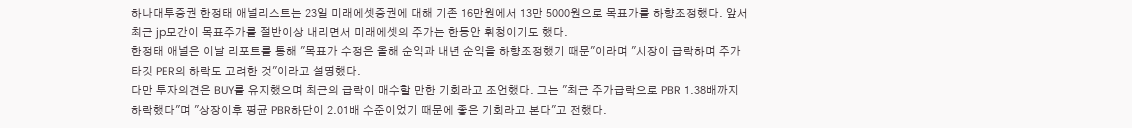하나대투증권 한정태 애널리스트는 23일 미래에셋증권에 대해 기존 16만원에서 13만 5000원으로 목표가를 하향조정했다. 앞서 최근 jp모간이 목표주가를 절반이상 내리면서 미래에셋의 주가는 한동안 휘청이기도 했다.
한정태 애널은 이날 리포트를 통해 "목표가 수정은 올해 순익과 내년 순익을 하향조정했기 때문"이라며 "시장이 급락하며 주가 타깃 PER의 하락도 고려한 것"이라고 설명했다.
다만 투자의견은 BUY를 유지했으며 최근의 급락이 매수할 만한 기회라고 조언했다. 그는 "최근 주가급락으로 PBR 1.38배까지 하락했다"며 "상장이후 평균 PBR하단이 2.01배 수준이었기 때문에 좋은 기회라고 본다"고 전했다.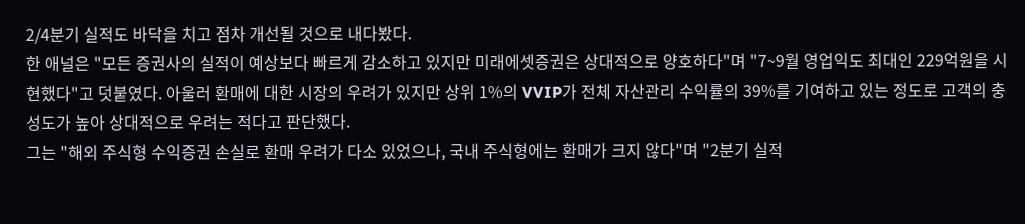2/4분기 실적도 바닥을 치고 점차 개선될 것으로 내다봤다.
한 애널은 "모든 증권사의 실적이 예상보다 빠르게 감소하고 있지만 미래에셋증권은 상대적으로 양호하다"며 "7~9월 영업익도 최대인 229억원을 시현했다"고 덧붙였다. 아울러 환매에 대한 시장의 우려가 있지만 상위 1%의 VVIP가 전체 자산관리 수익률의 39%를 기여하고 있는 정도로 고객의 충성도가 높아 상대적으로 우려는 적다고 판단했다.
그는 "해외 주식형 수익증권 손실로 환매 우려가 다소 있었으나, 국내 주식형에는 환매가 크지 않다"며 "2분기 실적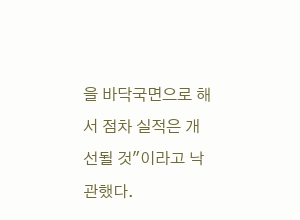을 바닥국면으로 해서 점차 실적은 개선될 것"이라고 낙관했다.